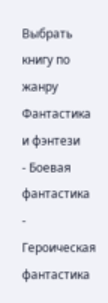Выбрать книгу по жанру
Фантастика и фэнтези
- Боевая фантастика
- Героическая фантастика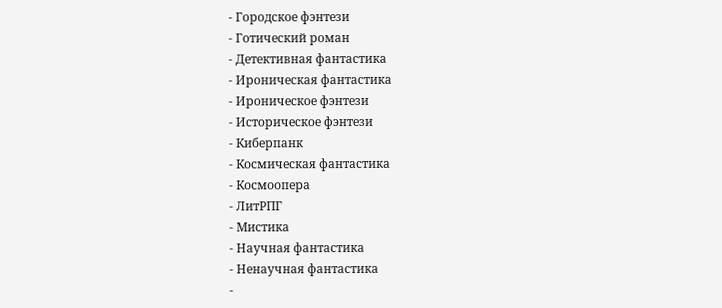- Городское фэнтези
- Готический роман
- Детективная фантастика
- Ироническая фантастика
- Ироническое фэнтези
- Историческое фэнтези
- Киберпанк
- Космическая фантастика
- Космоопера
- ЛитРПГ
- Мистика
- Научная фантастика
- Ненаучная фантастика
-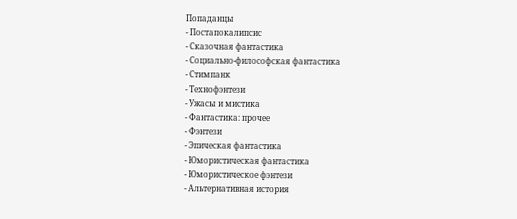Попаданцы
- Постапокалипсис
- Сказочная фантастика
- Социально-философская фантастика
- Стимпанк
- Технофэнтези
- Ужасы и мистика
- Фантастика: прочее
- Фэнтези
- Эпическая фантастика
- Юмористическая фантастика
- Юмористическое фэнтези
- Альтернативная история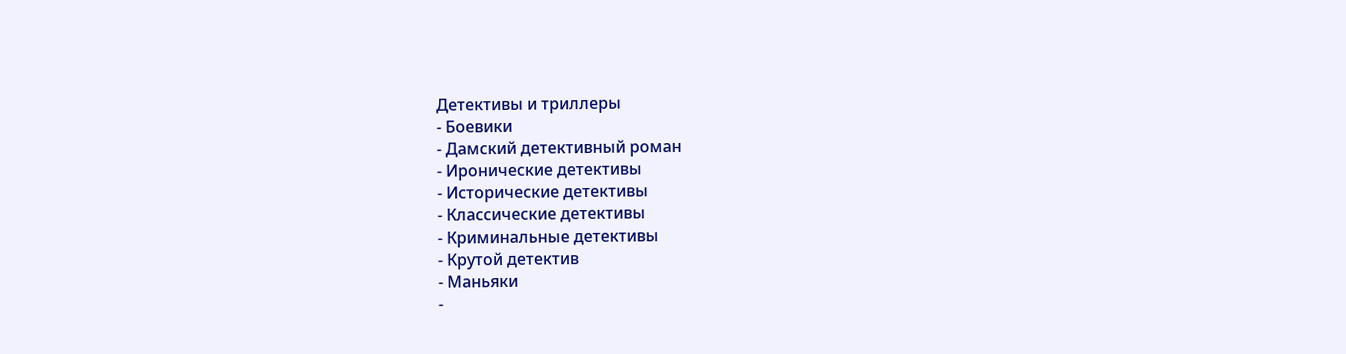Детективы и триллеры
- Боевики
- Дамский детективный роман
- Иронические детективы
- Исторические детективы
- Классические детективы
- Криминальные детективы
- Крутой детектив
- Маньяки
-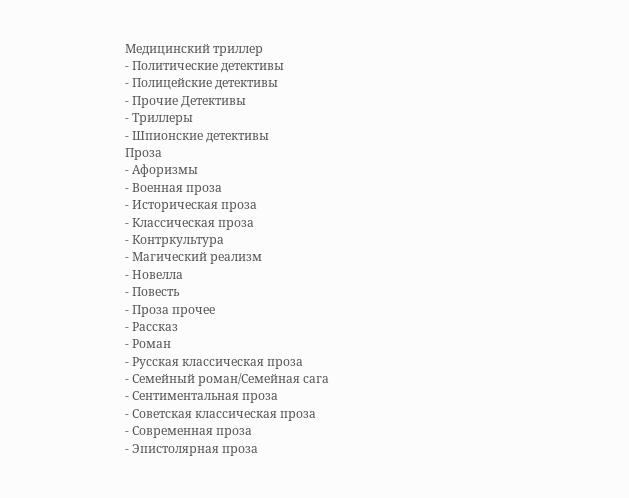Медицинский триллер
- Политические детективы
- Полицейские детективы
- Прочие Детективы
- Триллеры
- Шпионские детективы
Проза
- Афоризмы
- Военная проза
- Историческая проза
- Классическая проза
- Контркультура
- Магический реализм
- Новелла
- Повесть
- Проза прочее
- Рассказ
- Роман
- Русская классическая проза
- Семейный роман/Семейная сага
- Сентиментальная проза
- Советская классическая проза
- Современная проза
- Эпистолярная проза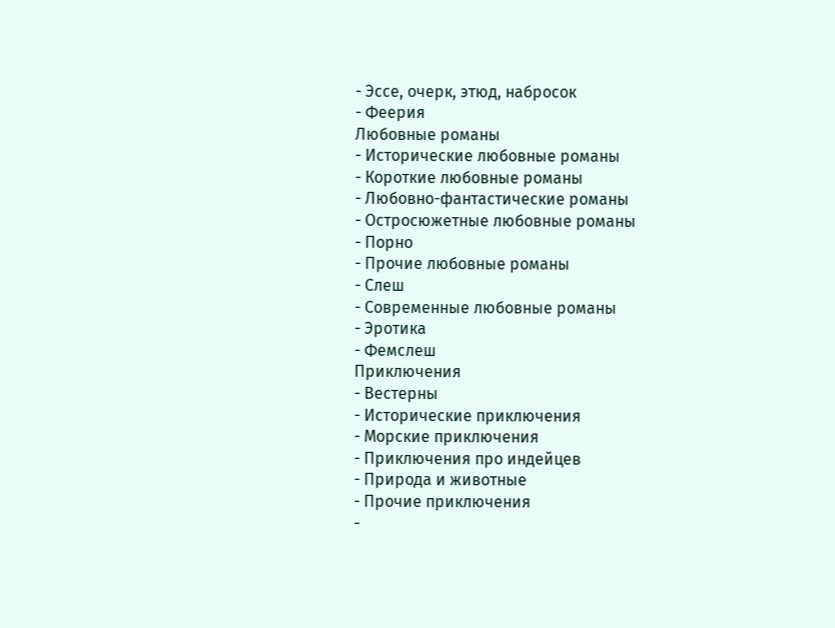- Эссе, очерк, этюд, набросок
- Феерия
Любовные романы
- Исторические любовные романы
- Короткие любовные романы
- Любовно-фантастические романы
- Остросюжетные любовные романы
- Порно
- Прочие любовные романы
- Слеш
- Современные любовные романы
- Эротика
- Фемслеш
Приключения
- Вестерны
- Исторические приключения
- Морские приключения
- Приключения про индейцев
- Природа и животные
- Прочие приключения
-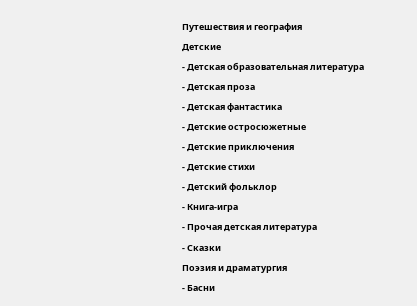Путешествия и география
Детские
- Детская образовательная литература
- Детская проза
- Детская фантастика
- Детские остросюжетные
- Детские приключения
- Детские стихи
- Детский фольклор
- Книга-игра
- Прочая детская литература
- Сказки
Поэзия и драматургия
- Басни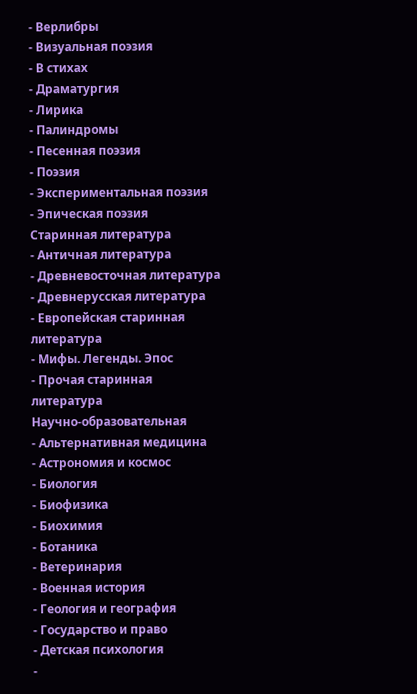- Верлибры
- Визуальная поэзия
- В стихах
- Драматургия
- Лирика
- Палиндромы
- Песенная поэзия
- Поэзия
- Экспериментальная поэзия
- Эпическая поэзия
Старинная литература
- Античная литература
- Древневосточная литература
- Древнерусская литература
- Европейская старинная литература
- Мифы. Легенды. Эпос
- Прочая старинная литература
Научно-образовательная
- Альтернативная медицина
- Астрономия и космос
- Биология
- Биофизика
- Биохимия
- Ботаника
- Ветеринария
- Военная история
- Геология и география
- Государство и право
- Детская психология
-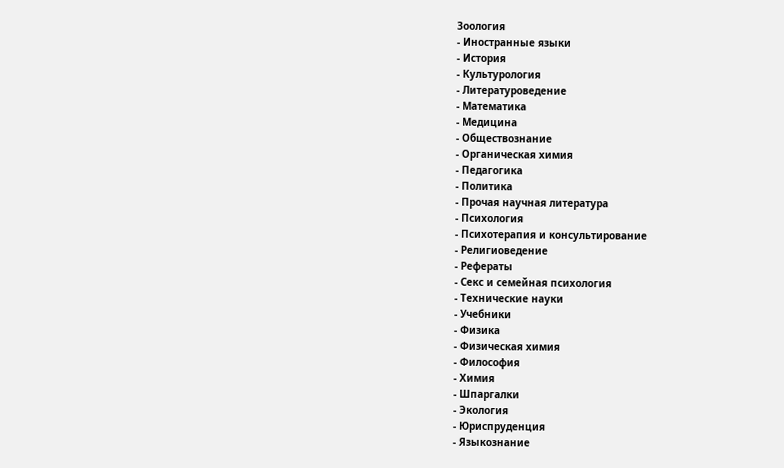Зоология
- Иностранные языки
- История
- Культурология
- Литературоведение
- Математика
- Медицина
- Обществознание
- Органическая химия
- Педагогика
- Политика
- Прочая научная литература
- Психология
- Психотерапия и консультирование
- Религиоведение
- Рефераты
- Секс и семейная психология
- Технические науки
- Учебники
- Физика
- Физическая химия
- Философия
- Химия
- Шпаргалки
- Экология
- Юриспруденция
- Языкознание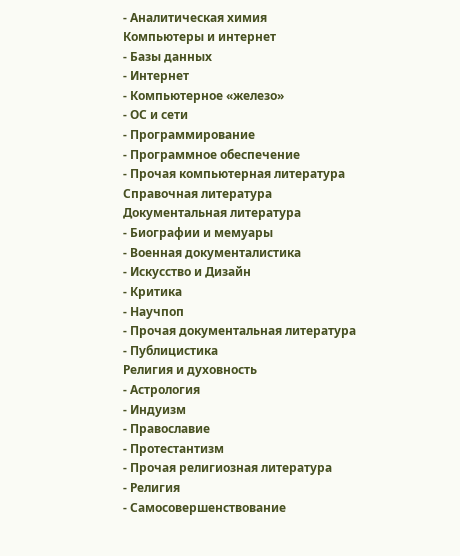- Аналитическая химия
Компьютеры и интернет
- Базы данных
- Интернет
- Компьютерное «железо»
- ОС и сети
- Программирование
- Программное обеспечение
- Прочая компьютерная литература
Справочная литература
Документальная литература
- Биографии и мемуары
- Военная документалистика
- Искусство и Дизайн
- Критика
- Научпоп
- Прочая документальная литература
- Публицистика
Религия и духовность
- Астрология
- Индуизм
- Православие
- Протестантизм
- Прочая религиозная литература
- Религия
- Самосовершенствование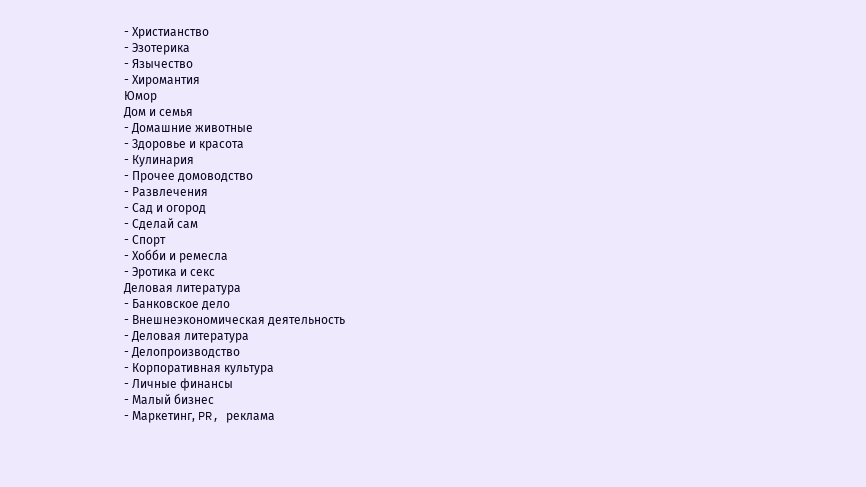- Христианство
- Эзотерика
- Язычество
- Хиромантия
Юмор
Дом и семья
- Домашние животные
- Здоровье и красота
- Кулинария
- Прочее домоводство
- Развлечения
- Сад и огород
- Сделай сам
- Спорт
- Хобби и ремесла
- Эротика и секс
Деловая литература
- Банковское дело
- Внешнеэкономическая деятельность
- Деловая литература
- Делопроизводство
- Корпоративная культура
- Личные финансы
- Малый бизнес
- Маркетинг, PR, реклама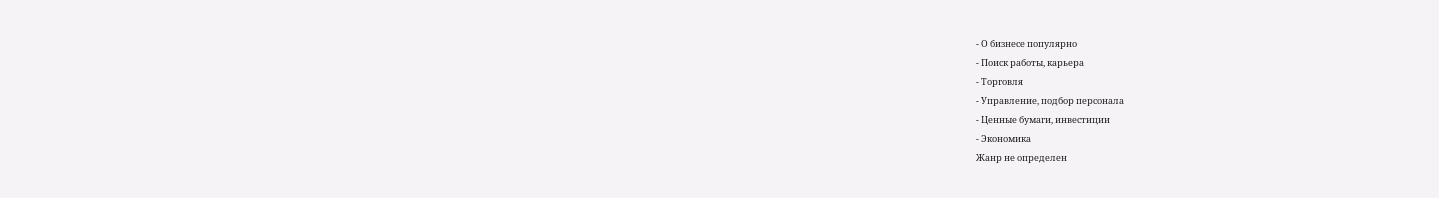- О бизнесе популярно
- Поиск работы, карьера
- Торговля
- Управление, подбор персонала
- Ценные бумаги, инвестиции
- Экономика
Жанр не определен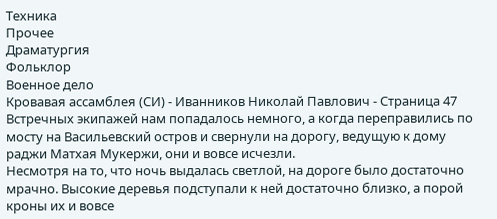Техника
Прочее
Драматургия
Фольклор
Военное дело
Кровавая ассамблея (СИ) - Иванников Николай Павлович - Страница 47
Встречных экипажей нам попадалось немного, а когда переправились по мосту на Васильевский остров и свернули на дорогу, ведущую к дому раджи Матхая Мукержи, они и вовсе исчезли.
Несмотря на то, что ночь выдалась светлой, на дороге было достаточно мрачно. Высокие деревья подступали к ней достаточно близко, а порой кроны их и вовсе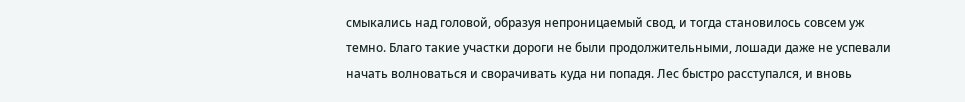смыкались над головой, образуя непроницаемый свод, и тогда становилось совсем уж темно. Благо такие участки дороги не были продолжительными, лошади даже не успевали начать волноваться и сворачивать куда ни попадя. Лес быстро расступался, и вновь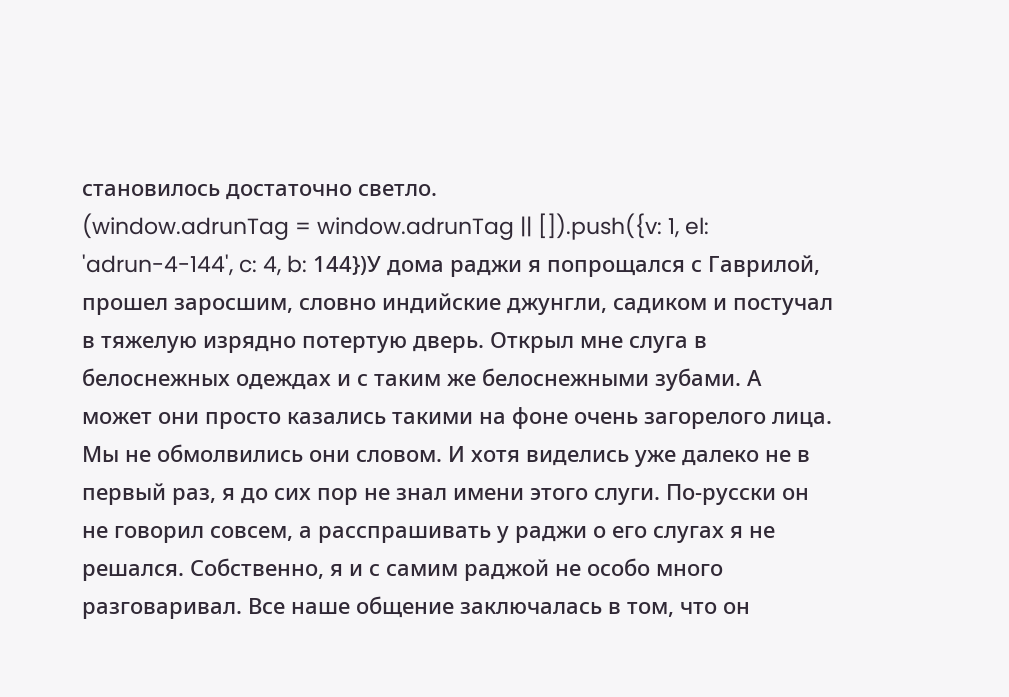становилось достаточно светло.
(window.adrunTag = window.adrunTag || []).push({v: 1, el: 'adrun-4-144', c: 4, b: 144})У дома раджи я попрощался с Гаврилой, прошел заросшим, словно индийские джунгли, садиком и постучал в тяжелую изрядно потертую дверь. Открыл мне слуга в белоснежных одеждах и с таким же белоснежными зубами. А может они просто казались такими на фоне очень загорелого лица.
Мы не обмолвились они словом. И хотя виделись уже далеко не в первый раз, я до сих пор не знал имени этого слуги. По-русски он не говорил совсем, а расспрашивать у раджи о его слугах я не решался. Собственно, я и с самим раджой не особо много разговаривал. Все наше общение заключалась в том, что он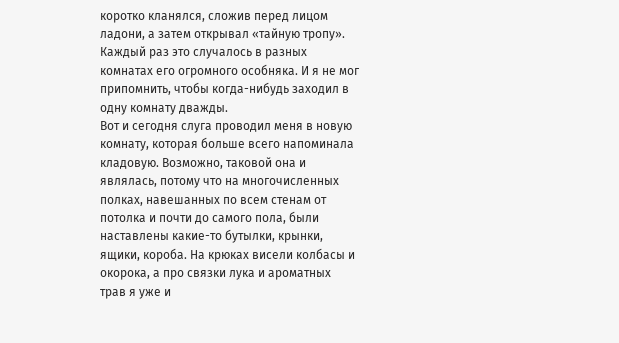коротко кланялся, сложив перед лицом ладони, а затем открывал «тайную тропу». Каждый раз это случалось в разных комнатах его огромного особняка. И я не мог припомнить, чтобы когда-нибудь заходил в одну комнату дважды.
Вот и сегодня слуга проводил меня в новую комнату, которая больше всего напоминала кладовую. Возможно, таковой она и являлась, потому что на многочисленных полках, навешанных по всем стенам от потолка и почти до самого пола, были наставлены какие-то бутылки, крынки, ящики, короба. На крюках висели колбасы и окорока, а про связки лука и ароматных трав я уже и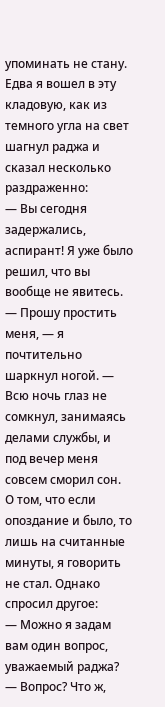упоминать не стану.
Едва я вошел в эту кладовую, как из темного угла на свет шагнул раджа и сказал несколько раздраженно:
— Вы сегодня задержались, аспирант! Я уже было решил, что вы вообще не явитесь.
— Прошу простить меня, — я почтительно шаркнул ногой. — Всю ночь глаз не сомкнул, занимаясь делами службы, и под вечер меня совсем сморил сон.
О том, что если опоздание и было, то лишь на считанные минуты, я говорить не стал. Однако спросил другое:
— Можно я задам вам один вопрос, уважаемый раджа?
— Вопрос? Что ж,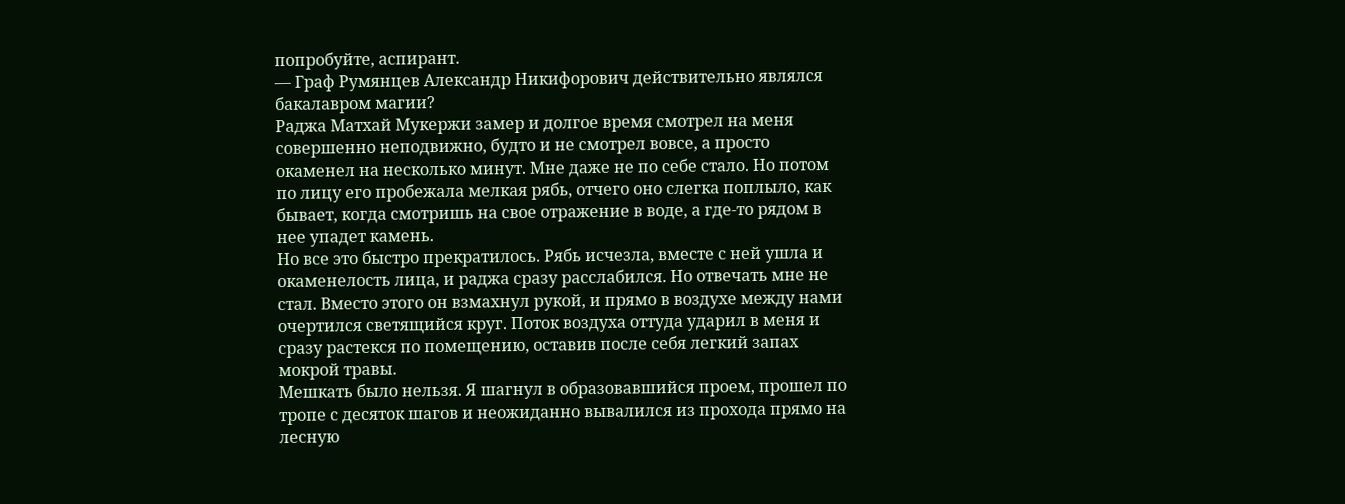попробуйте, аспирант.
— Граф Румянцев Александр Никифорович действительно являлся бакалавром магии?
Раджа Матхай Мукержи замер и долгое время смотрел на меня совершенно неподвижно, будто и не смотрел вовсе, а просто окаменел на несколько минут. Мне даже не по себе стало. Но потом по лицу его пробежала мелкая рябь, отчего оно слегка поплыло, как бывает, когда смотришь на свое отражение в воде, а где-то рядом в нее упадет камень.
Но все это быстро прекратилось. Рябь исчезла, вместе с ней ушла и окаменелость лица, и раджа сразу расслабился. Но отвечать мне не стал. Вместо этого он взмахнул рукой, и прямо в воздухе между нами очертился светящийся круг. Поток воздуха оттуда ударил в меня и сразу растекся по помещению, оставив после себя легкий запах мокрой травы.
Мешкать было нельзя. Я шагнул в образовавшийся проем, прошел по тропе с десяток шагов и неожиданно вывалился из прохода прямо на лесную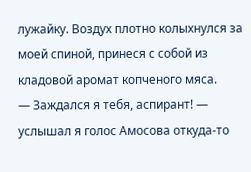лужайку. Воздух плотно колыхнулся за моей спиной, принеся с собой из кладовой аромат копченого мяса.
— Заждался я тебя, аспирант! — услышал я голос Амосова откуда-то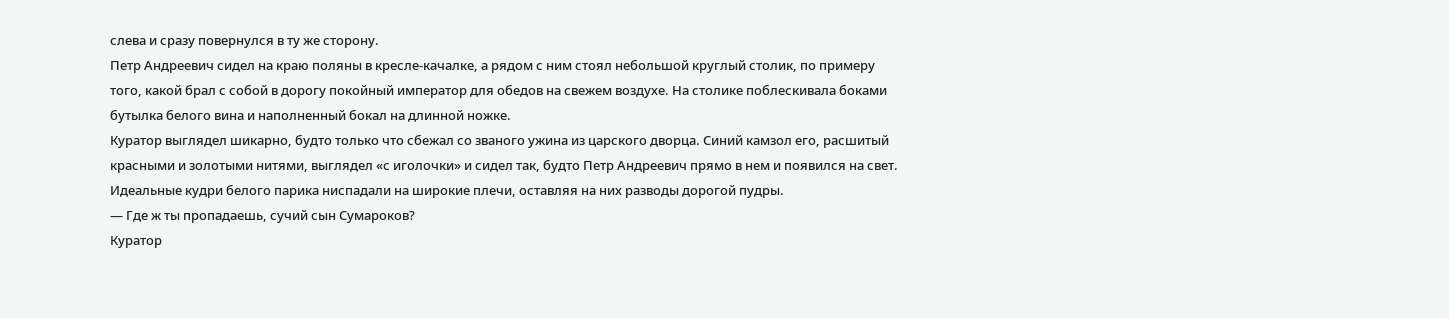слева и сразу повернулся в ту же сторону.
Петр Андреевич сидел на краю поляны в кресле-качалке, а рядом с ним стоял небольшой круглый столик, по примеру того, какой брал с собой в дорогу покойный император для обедов на свежем воздухе. На столике поблескивала боками бутылка белого вина и наполненный бокал на длинной ножке.
Куратор выглядел шикарно, будто только что сбежал со званого ужина из царского дворца. Синий камзол его, расшитый красными и золотыми нитями, выглядел «с иголочки» и сидел так, будто Петр Андреевич прямо в нем и появился на свет. Идеальные кудри белого парика ниспадали на широкие плечи, оставляя на них разводы дорогой пудры.
— Где ж ты пропадаешь, сучий сын Сумароков?
Куратор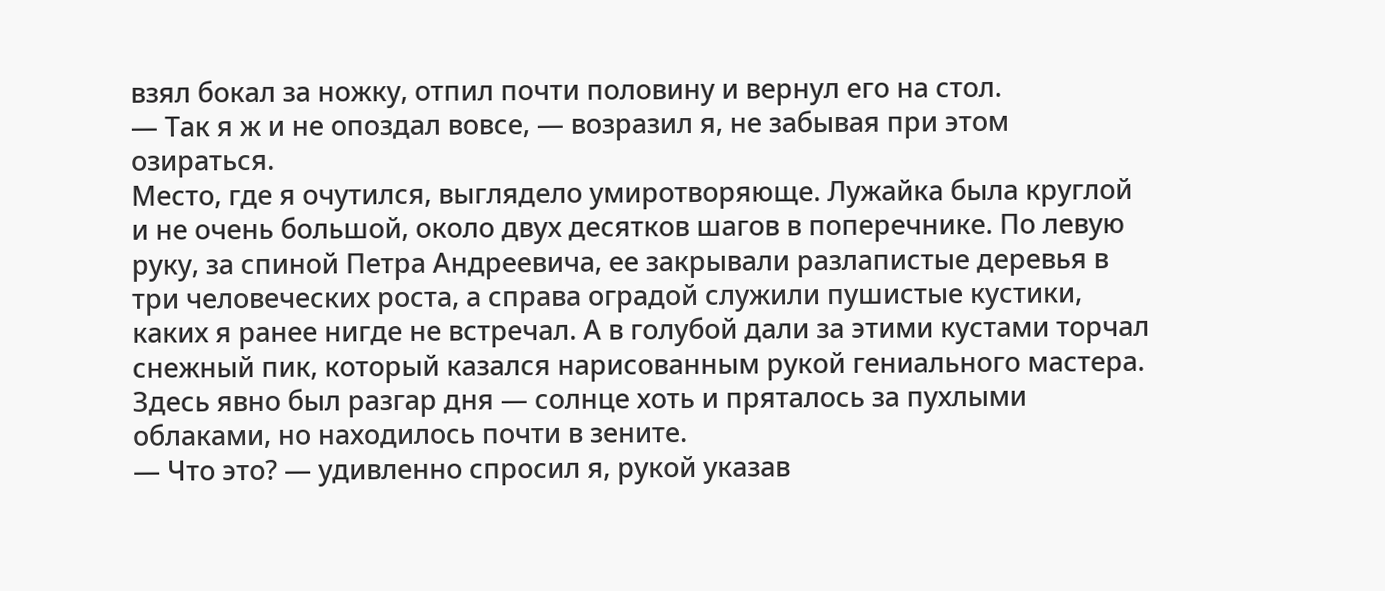взял бокал за ножку, отпил почти половину и вернул его на стол.
— Так я ж и не опоздал вовсе, — возразил я, не забывая при этом озираться.
Место, где я очутился, выглядело умиротворяюще. Лужайка была круглой и не очень большой, около двух десятков шагов в поперечнике. По левую руку, за спиной Петра Андреевича, ее закрывали разлапистые деревья в три человеческих роста, а справа оградой служили пушистые кустики, каких я ранее нигде не встречал. А в голубой дали за этими кустами торчал снежный пик, который казался нарисованным рукой гениального мастера.
Здесь явно был разгар дня — солнце хоть и пряталось за пухлыми облаками, но находилось почти в зените.
— Что это? — удивленно спросил я, рукой указав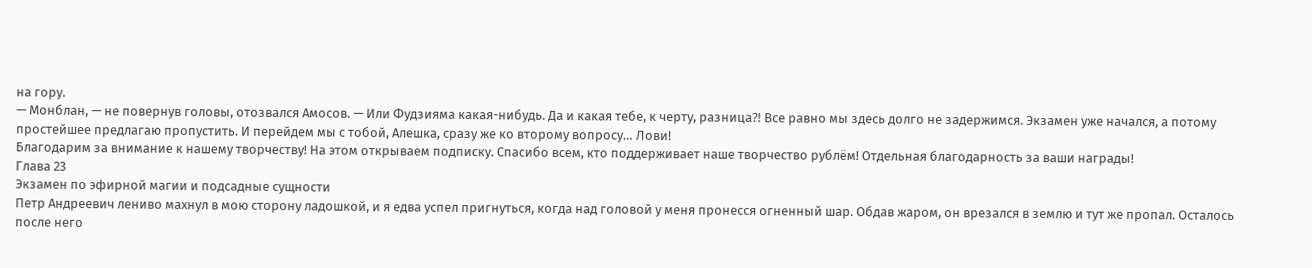на гору.
— Монблан, — не повернув головы, отозвался Амосов. — Или Фудзияма какая-нибудь. Да и какая тебе, к черту, разница⁈ Все равно мы здесь долго не задержимся. Экзамен уже начался, а потому простейшее предлагаю пропустить. И перейдем мы с тобой, Алешка, сразу же ко второму вопросу… Лови!
Благодарим за внимание к нашему творчеству! На этом открываем подписку. Спасибо всем, кто поддерживает наше творчество рублём! Отдельная благодарность за ваши награды!
Глава 23
Экзамен по эфирной магии и подсадные сущности
Петр Андреевич лениво махнул в мою сторону ладошкой, и я едва успел пригнуться, когда над головой у меня пронесся огненный шар. Обдав жаром, он врезался в землю и тут же пропал. Осталось после него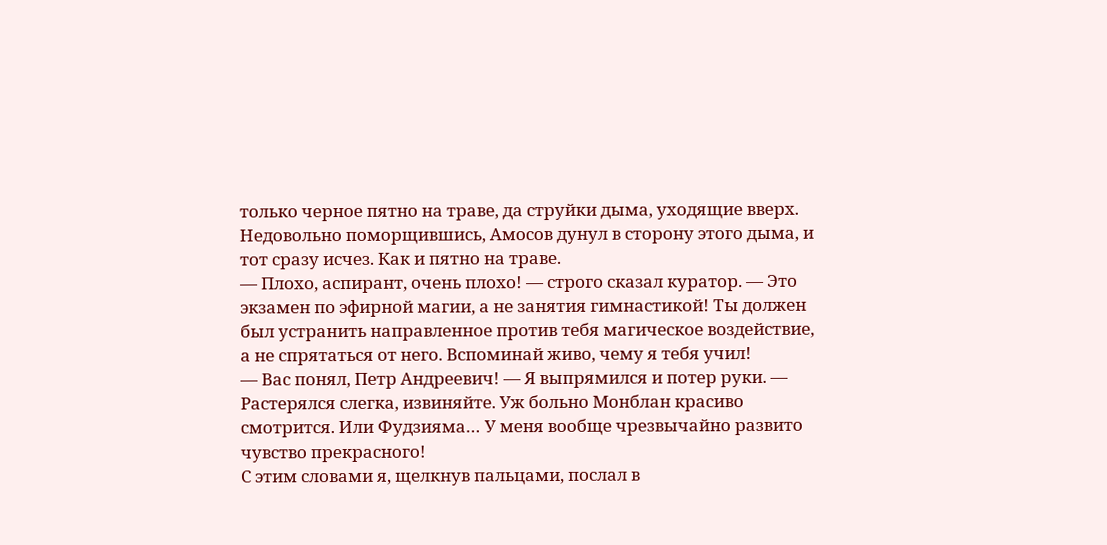только черное пятно на траве, да струйки дыма, уходящие вверх.
Недовольно поморщившись, Амосов дунул в сторону этого дыма, и тот сразу исчез. Как и пятно на траве.
— Плохо, аспирант, очень плохо! — строго сказал куратор. — Это экзамен по эфирной магии, а не занятия гимнастикой! Ты должен был устранить направленное против тебя магическое воздействие, а не спрятаться от него. Вспоминай живо, чему я тебя учил!
— Вас понял, Петр Андреевич! — Я выпрямился и потер руки. — Растерялся слегка, извиняйте. Уж больно Монблан красиво смотрится. Или Фудзияма… У меня вообще чрезвычайно развито чувство прекрасного!
С этим словами я, щелкнув пальцами, послал в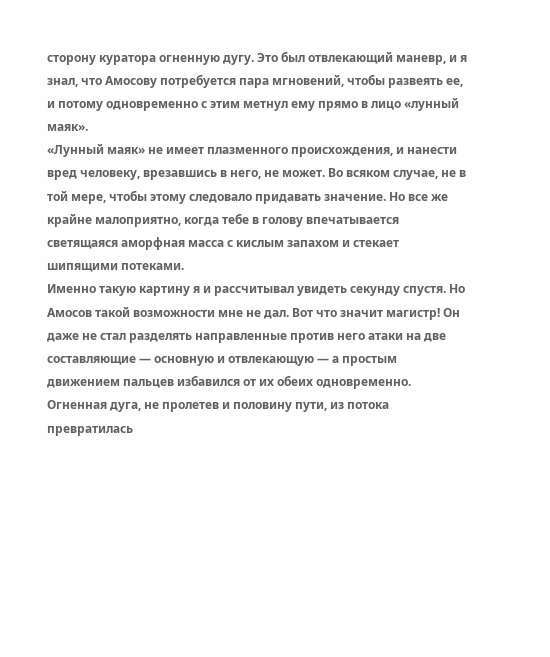сторону куратора огненную дугу. Это был отвлекающий маневр, и я знал, что Амосову потребуется пара мгновений, чтобы развеять ее, и потому одновременно с этим метнул ему прямо в лицо «лунный маяк».
«Лунный маяк» не имеет плазменного происхождения, и нанести вред человеку, врезавшись в него, не может. Во всяком случае, не в той мере, чтобы этому следовало придавать значение. Но все же крайне малоприятно, когда тебе в голову впечатывается светящаяся аморфная масса с кислым запахом и стекает шипящими потеками.
Именно такую картину я и рассчитывал увидеть секунду спустя. Но Амосов такой возможности мне не дал. Вот что значит магистр! Он даже не стал разделять направленные против него атаки на две составляющие — основную и отвлекающую — а простым движением пальцев избавился от их обеих одновременно.
Огненная дуга, не пролетев и половину пути, из потока превратилась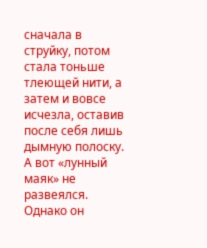сначала в струйку, потом стала тоньше тлеющей нити, а затем и вовсе исчезла, оставив после себя лишь дымную полоску.
А вот «лунный маяк» не развеялся. Однако он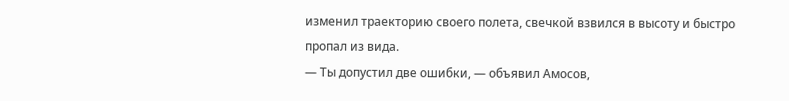изменил траекторию своего полета, свечкой взвился в высоту и быстро пропал из вида.
— Ты допустил две ошибки, — объявил Амосов,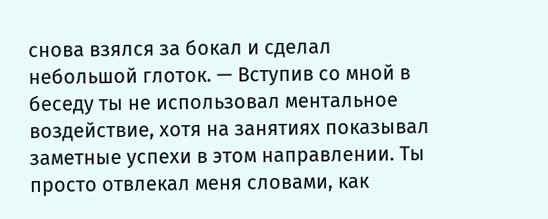снова взялся за бокал и сделал небольшой глоток. — Вступив со мной в беседу ты не использовал ментальное воздействие, хотя на занятиях показывал заметные успехи в этом направлении. Ты просто отвлекал меня словами, как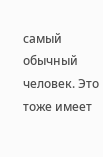самый обычный человек. Это тоже имеет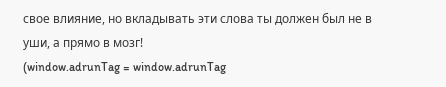свое влияние, но вкладывать эти слова ты должен был не в уши, а прямо в мозг!
(window.adrunTag = window.adrunTag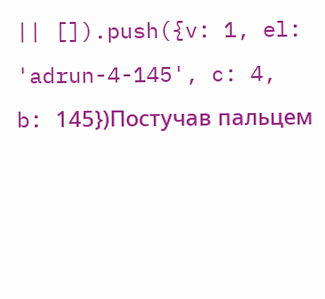|| []).push({v: 1, el: 'adrun-4-145', c: 4, b: 145})Постучав пальцем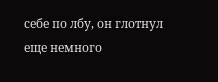себе по лбу, он глотнул еще немного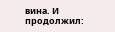вина. И продолжил: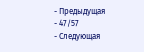- Предыдущая
- 47/57
- Следующая